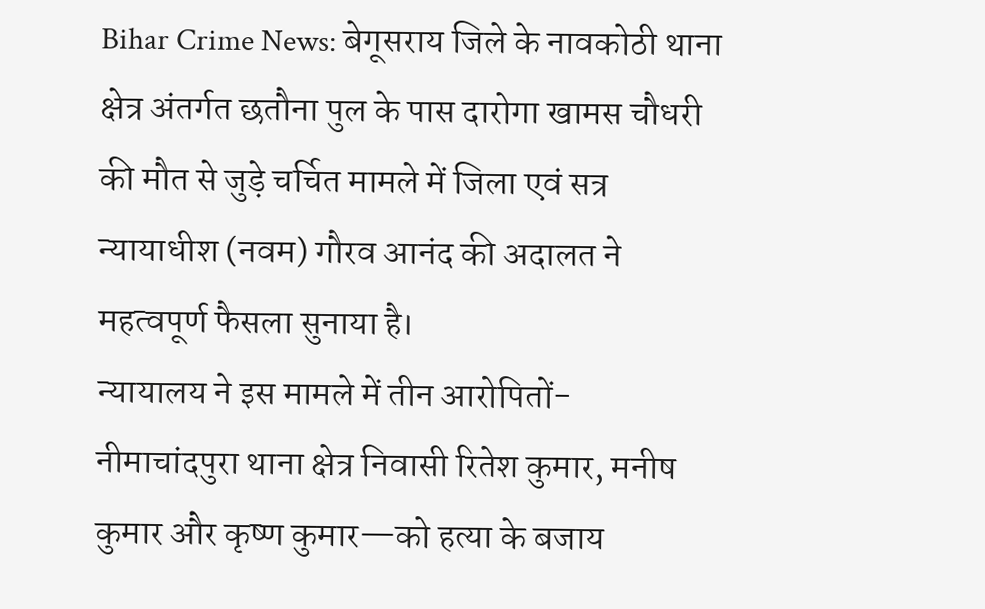Bihar Crime News: बेगूसराय जिले के नावकोठी थाना क्षेत्र अंतर्गत छतौना पुल के पास दारोगा खामस चौधरी की मौत से जुड़े चर्चित मामले में जिला एवं सत्र न्यायाधीश (नवम) गौरव आनंद की अदालत ने महत्वपूर्ण फैसला सुनाया है।
न्यायालय ने इस मामले में तीन आरोपितों- नीमाचांदपुरा थाना क्षेत्र निवासी रितेश कुमार, मनीष कुमार और कृष्ण कुमार—को हत्या के बजाय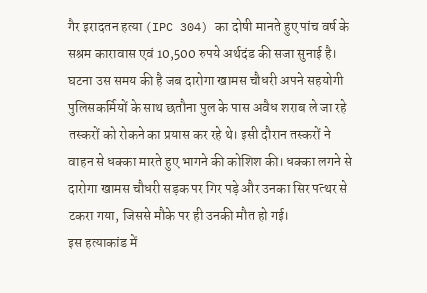गैर इरादतन हत्या (IPC 304) का दोषी मानते हुए पांच वर्ष के सश्रम कारावास एवं 10,500 रुपये अर्थदंड की सजा सुनाई है।
घटना उस समय की है जब दारोगा खामस चौधरी अपने सहयोगी पुलिसकर्मियों के साथ छतौना पुल के पास अवैध शराब ले जा रहे तस्करों को रोकने का प्रयास कर रहे थे। इसी दौरान तस्करों ने वाहन से धक्का मारते हुए भागने की कोशिश की। धक्का लगने से दारोगा खामस चौधरी सड़क पर गिर पड़े और उनका सिर पत्थर से टकरा गया, जिससे मौके पर ही उनकी मौत हो गई।
इस हत्याकांड में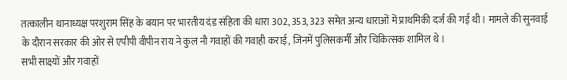तत्कालीन थानाध्यक्ष परशुराम सिंह के बयान पर भारतीय दंड संहिता की धारा 302, 353, 323 समेत अन्य धाराओं में प्राथमिकी दर्ज की गई थी। मामले की सुनवाई के दौरान सरकार की ओर से एपीपी वीपीन राय ने कुल नौ गवाहों की गवाही कराई, जिनमें पुलिसकर्मी और चिकित्सक शामिल थे।
सभी साक्ष्यों और गवाहों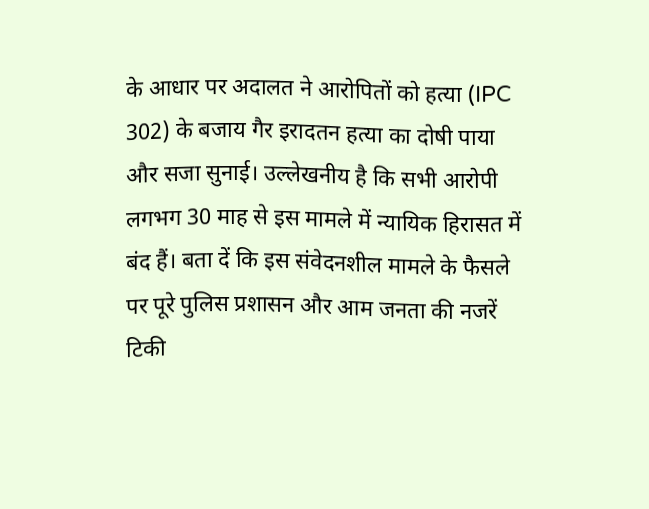के आधार पर अदालत ने आरोपितों को हत्या (IPC 302) के बजाय गैर इरादतन हत्या का दोषी पाया और सजा सुनाई। उल्लेखनीय है कि सभी आरोपी लगभग 30 माह से इस मामले में न्यायिक हिरासत में बंद हैं। बता दें कि इस संवेदनशील मामले के फैसले पर पूरे पुलिस प्रशासन और आम जनता की नजरें टिकी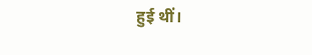हुई थीं।